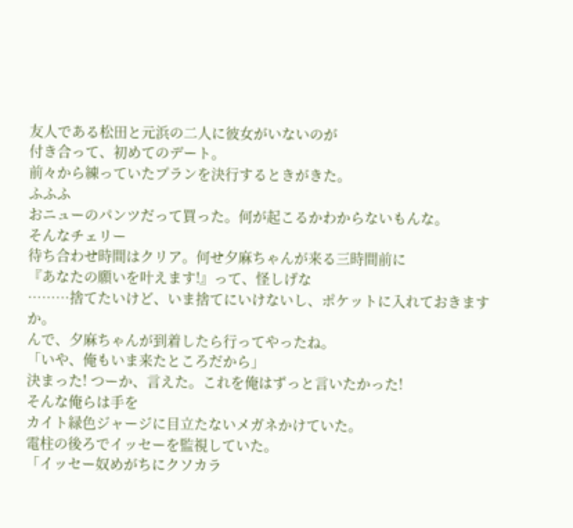友人である松田と元浜の二人に彼女がいないのが
付き合って、初めてのデート。
前々から練っていたプランを決行するときがきた。
ふふふ
おニューのパンツだって買った。何が起こるかわからないもんな。
そんなチェリー
待ち合わせ時間はクリア。何せ夕麻ちゃんが来る三時間前に
『あなたの願いを叶えます!』って、怪しげな
………捨てたいけど、いま捨てにいけないし、ポケットに入れておきますか。
んで、夕麻ちゃんが到着したら行ってやったね。
「いや、俺もいま来たところだから」
決まった! つーか、言えた。これを俺はずっと言いたかった!
そんな俺らは手を
カイト緑色ジャージに目立たないメガネかけていた。
電柱の後ろでイッセーを監視していた。
「イッセー奴めがちにクソカラ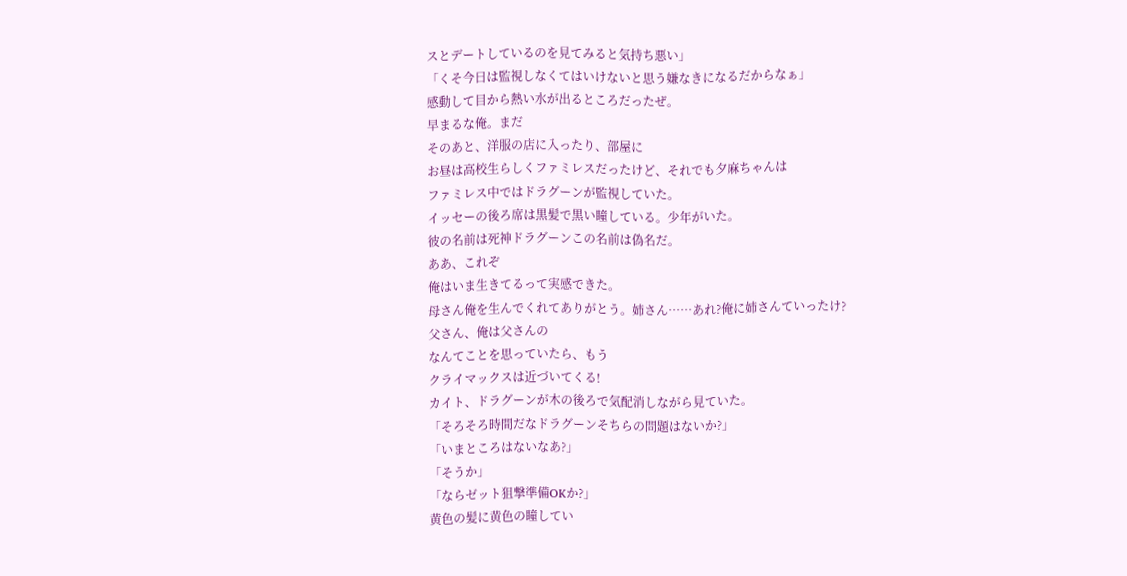スとデートしているのを見てみると気持ち悪い」
「くそ今日は監視しなくてはいけないと思う嫌なきになるだからなぁ」
感動して目から熱い水が出るところだったぜ。
早まるな俺。まだ
そのあと、洋服の店に入ったり、部屋に
お昼は高校生らしくファミレスだったけど、それでも夕麻ちゃんは
ファミレス中ではドラグーンが監視していた。
イッセーの後ろ席は黒髪で黒い瞳している。少年がいた。
彼の名前は死神ドラグーンこの名前は偽名だ。
ああ、これぞ
俺はいま生きてるって実感できた。
母さん俺を生んでくれてありがとう。姉さん……あれ?俺に姉さんていったけ?
父さん、俺は父さんの
なんてことを思っていたら、もう
クライマックスは近づいてくる!
カイト、ドラグーンが木の後ろで気配消しながら見ていた。
「そろそろ時間だなドラグーンそちらの問題はないか?」
「いまところはないなあ?」
「そうか」
「ならゼット狙撃準備OKか?」
黄色の髪に黄色の瞳してい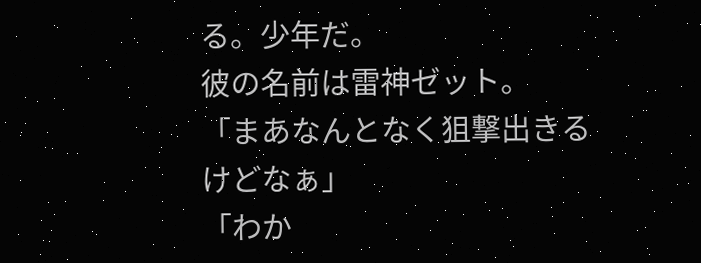る。少年だ。
彼の名前は雷神ゼット。
「まあなんとなく狙撃出きるけどなぁ」
「わか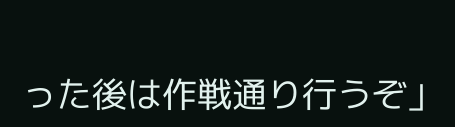った後は作戦通り行うぞ」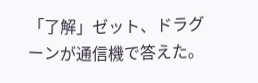「了解」ゼット、ドラグーンが通信機で答えた。